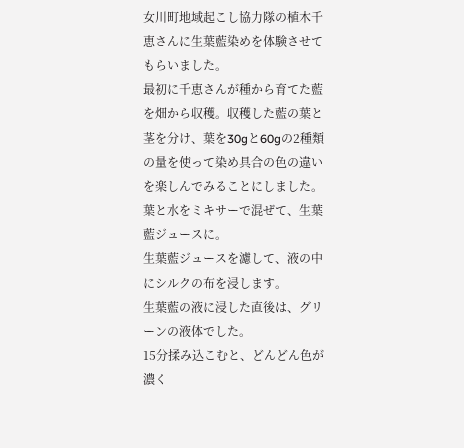女川町地域起こし協力隊の植木千恵さんに生葉藍染めを体験させてもらいました。
最初に千恵さんが種から育てた藍を畑から収穫。収穫した藍の葉と茎を分け、葉を30gと60gの2種類の量を使って染め具合の色の違いを楽しんでみることにしました。
葉と水をミキサーで混ぜて、生葉藍ジュースに。
生葉藍ジュースを濾して、液の中にシルクの布を浸します。
生葉藍の液に浸した直後は、グリーンの液体でした。
15分揉み込こむと、どんどん色が濃く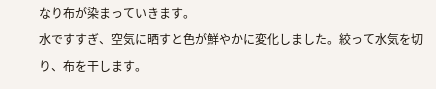なり布が染まっていきます。
水ですすぎ、空気に晒すと色が鮮やかに変化しました。絞って水気を切り、布を干します。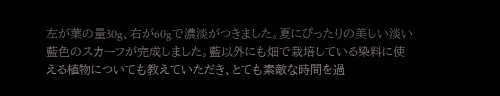左が葉の量30g、右が60gで濃淡がつきました。夏にぴったりの美しい淡い藍色のスカーフが完成しました。藍以外にも畑で栽培している染料に使える植物についても教えていただき、とても素敵な時間を過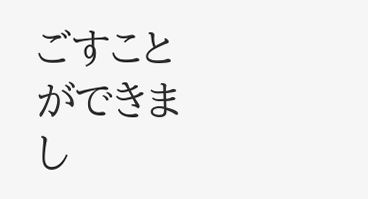ごすことができまし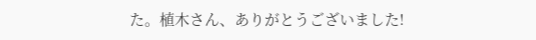た。植木さん、ありがとうございました!